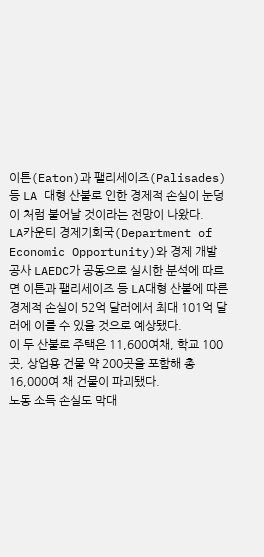이튼(Eaton)과 팰리세이즈(Palisades) 등 LA 대형 산불로 인한 경제적 손실이 눈덩이 처럼 불어날 것이라는 전망이 나왔다.
LA카운티 경제기회국(Department of Economic Opportunity)와 경제 개발 공사 LAEDC가 공동으로 실시한 분석에 따르면 이튼과 팰리세이즈 등 LA대형 산불에 따른 경제적 손실이 52억 달러에서 최대 101억 달러에 이를 수 있을 것으로 예상됐다.
이 두 산불로 주택은 11,600여채, 학교 100곳, 상업용 건물 약 200곳을 포함해 총 16,000여 채 건물이 파괴됐다.
노동 소득 손실도 막대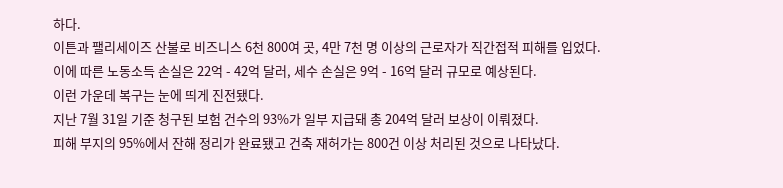하다.
이튼과 팰리세이즈 산불로 비즈니스 6천 800여 곳, 4만 7천 명 이상의 근로자가 직간접적 피해를 입었다.
이에 따른 노동소득 손실은 22억 - 42억 달러, 세수 손실은 9억 - 16억 달러 규모로 예상된다.
이런 가운데 복구는 눈에 띄게 진전됐다.
지난 7월 31일 기준 청구된 보험 건수의 93%가 일부 지급돼 총 204억 달러 보상이 이뤄졌다.
피해 부지의 95%에서 잔해 정리가 완료됐고 건축 재허가는 800건 이상 처리된 것으로 나타났다.